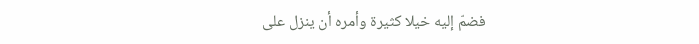فضمّ إليه خيلا كثيرة وأمره أن ينزل على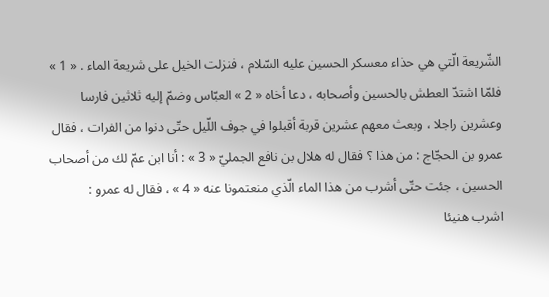الشّريعة الّتي هي حذاء معسكر الحسين عليه السّلام ، فنزلت الخيل على شريعة الماء . « 1 »
فلمّا اشتدّ العطش بالحسين وأصحابه ، دعا أخاه « 2 » العبّاس وضمّ إليه ثلاثين فارسا وعشرين راجلا ، وبعث معهم عشرين قربة أقبلوا في جوف اللّيل حتّى دنوا من الفرات ، فقال عمرو بن الحجّاج : من هذا ؟ فقال له هلال بن نافع الجمليّ « 3 » : أنا ابن عمّ لك من أصحاب الحسين ، جئت حتّى أشرب من هذا الماء الّذي منعتمونا عنه « 4 » ، فقال له عمرو :
اشرب هنيئا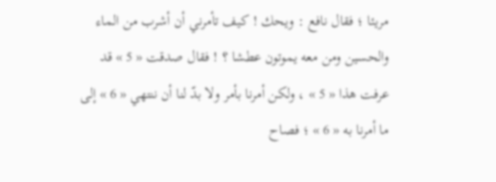مريئا ؛ فقال نافع : ويحك ! كيف تأمرني أن أشرب من الماء والحسين ومن معه يموتون عطشا ؟ ! فقال صدقت « 5 » قد عرفت هذا « 5 » ، ولكن أمرنا بأمر ولا بدّ لنا أن ننتهي « 6 » إلى ما أمرنا به « 6 » ؛ فصاح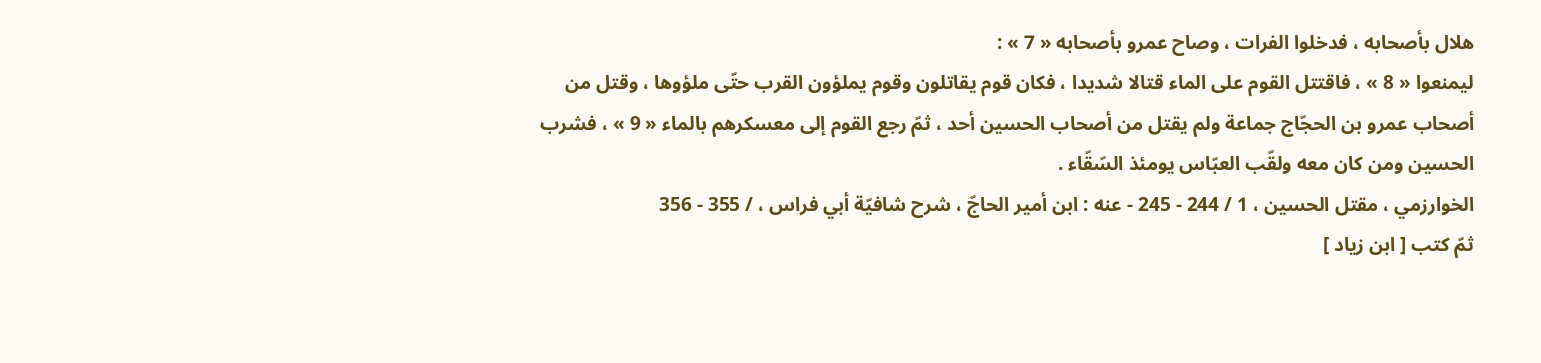هلال بأصحابه ، فدخلوا الفرات ، وصاح عمرو بأصحابه « 7 » :
ليمنعوا « 8 » ، فاقتتل القوم على الماء قتالا شديدا ، فكان قوم يقاتلون وقوم يملؤون القرب حتّى ملؤوها ، وقتل من أصحاب عمرو بن الحجّاج جماعة ولم يقتل من أصحاب الحسين أحد ، ثمّ رجع القوم إلى معسكرهم بالماء « 9 » ، فشرب الحسين ومن كان معه ولقّب العبّاس يومئذ السّقّاء .
الخوارزمي ، مقتل الحسين ، 1 / 244 - 245 - عنه : ابن أمير الحاجّ ، شرح شافيّة أبي فراس ، / 355 - 356
ثمّ كتب [ ابن زياد ]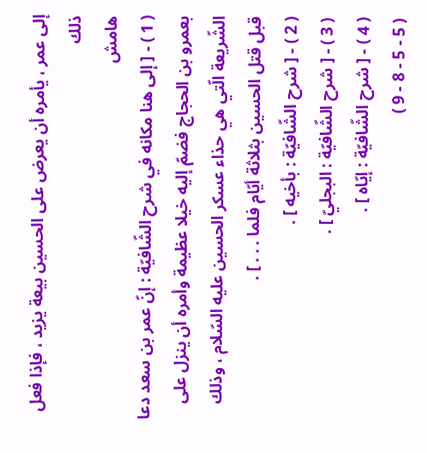إلى عمر ، يأمره أن يعرض على الحسين بيعة يزيد ، فإذا فعل ذلك
هامش
( 1 ) - [ إلى هنا مكانه في شرح الشّافيّة : إنّ عمر بن سعد دعا بعمرو بن الحجاج فضمّ إليه خيلا عظيمة وأمره أن ينزل على الشّريعة الّتي هي حذاء عسكر الحسين عليه السّلام ، وذلك قبل قتل الحسين بثلاثة أيّام فلما . . . ] .
( 2 ) - [ شرح الشّافيّة : بأخيه ] .
( 3 ) - [ شرح الشّافيّة : البجليّ ] .
( 4 ) - [ شرح الشّافيّة : إيّاه ] .
( 5 - 5 - 8 - 9 )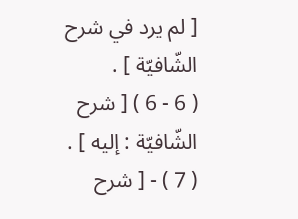[ لم يرد في شرح الشّافيّة ] .
( 6 - 6 ) [ شرح الشّافيّة : إليه ] .
( 7 ) - [ شرح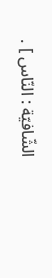الشّافيّة : النّاس ] .